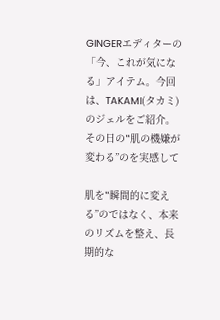GINGERエディターの「今、これが気になる」アイテム。今回は、TAKAMI(タカミ)のジェルをご紹介。
その日の‟肌の機嫌が変わる”のを実感して

肌を‟瞬間的に変える”のではなく、本来のリズムを整え、長期的な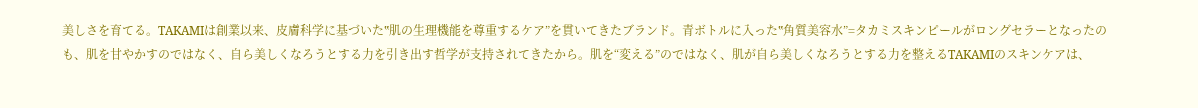美しさを育てる。TAKAMIは創業以来、皮膚科学に基づいた‟肌の生理機能を尊重するケア”を貫いてきたブランド。青ボトルに入った‟角質美容水”=タカミスキンピールがロングセラーとなったのも、肌を甘やかすのではなく、自ら美しくなろうとする力を引き出す哲学が支持されてきたから。肌を“変える”のではなく、肌が自ら美しくなろうとする力を整えるTAKAMIのスキンケアは、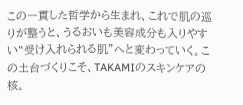この一貫した哲学から生まれ、これで肌の巡りが整うと、うるおいも美容成分も入りやすい‟受け入れられる肌”へと変わっていく。この土台づくりこそ、TAKAMIのスキンケアの核。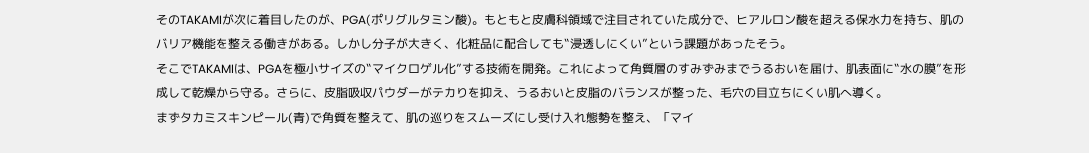そのTAKAMIが次に着目したのが、PGA(ポリグルタミン酸)。もともと皮膚科領域で注目されていた成分で、ヒアルロン酸を超える保水力を持ち、肌のバリア機能を整える働きがある。しかし分子が大きく、化粧品に配合しても‟浸透しにくい”という課題があったそう。
そこでTAKAMIは、PGAを極小サイズの‟マイクロゲル化”する技術を開発。これによって角質層のすみずみまでうるおいを届け、肌表面に‟水の膜”を形成して乾燥から守る。さらに、皮脂吸収パウダーがテカりを抑え、うるおいと皮脂のバランスが整った、毛穴の目立ちにくい肌へ導く。
まずタカミスキンピール(青)で角質を整えて、肌の巡りをスムーズにし受け入れ態勢を整え、「マイ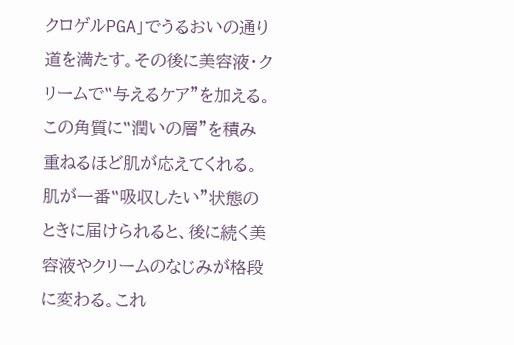クロゲルPGA」でうるおいの通り道を満たす。その後に美容液・クリームで‟与えるケア”を加える。この角質に‟潤いの層”を積み重ねるほど肌が応えてくれる。肌が一番‟吸収したい”状態のときに届けられると、後に続く美容液やクリームのなじみが格段に変わる。これ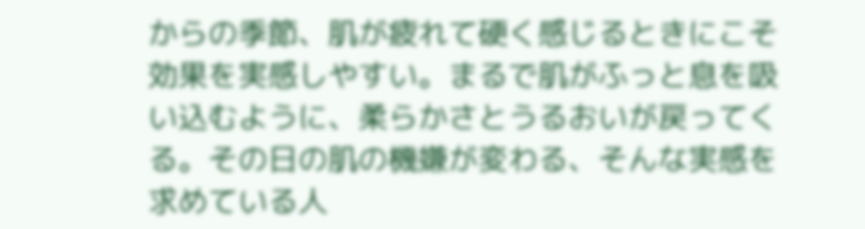からの季節、肌が疲れて硬く感じるときにこそ効果を実感しやすい。まるで肌がふっと息を吸い込むように、柔らかさとうるおいが戻ってくる。その日の肌の機嫌が変わる、そんな実感を求めている人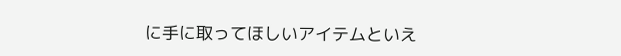に手に取ってほしいアイテムといえ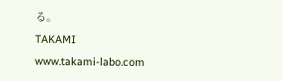る。
TAKAMI
www.takami-labo.com